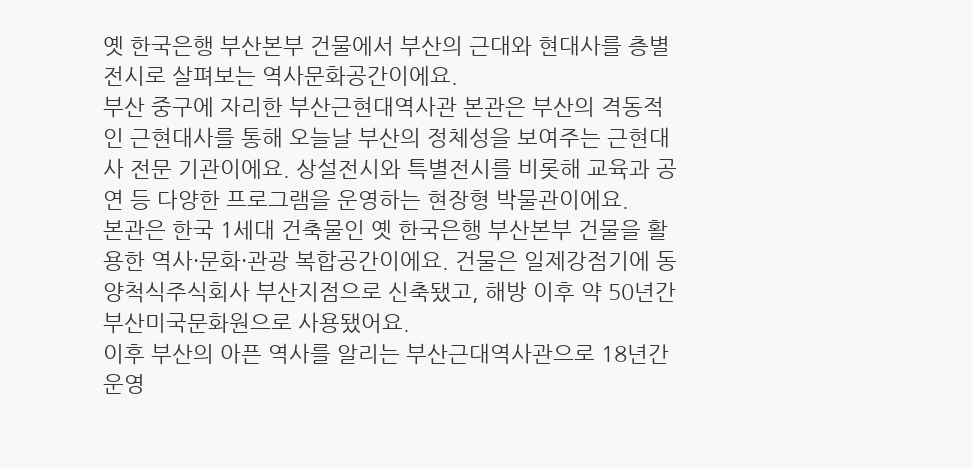옛 한국은행 부산본부 건물에서 부산의 근대와 현대사를 층별 전시로 살펴보는 역사문화공간이에요.
부산 중구에 자리한 부산근현대역사관 본관은 부산의 격동적인 근현대사를 통해 오늘날 부산의 정체성을 보여주는 근현대사 전문 기관이에요. 상설전시와 특별전시를 비롯해 교육과 공연 등 다양한 프로그램을 운영하는 현장형 박물관이에요.
본관은 한국 1세대 건축물인 옛 한국은행 부산본부 건물을 활용한 역사·문화·관광 복합공간이에요. 건물은 일제강점기에 동양척식주식회사 부산지점으로 신축됐고, 해방 이후 약 50년간 부산미국문화원으로 사용됐어요.
이후 부산의 아픈 역사를 알리는 부산근대역사관으로 18년간 운영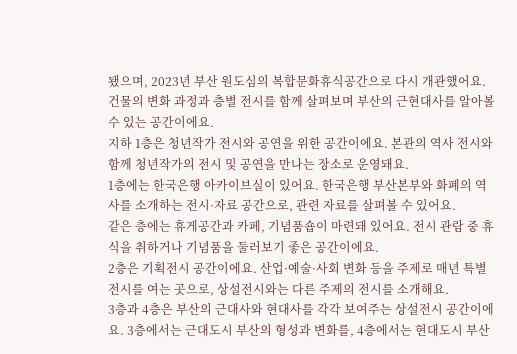됐으며, 2023년 부산 원도심의 복합문화휴식공간으로 다시 개관했어요. 건물의 변화 과정과 층별 전시를 함께 살펴보며 부산의 근현대사를 알아볼 수 있는 공간이에요.
지하 1층은 청년작가 전시와 공연을 위한 공간이에요. 본관의 역사 전시와 함께 청년작가의 전시 및 공연을 만나는 장소로 운영돼요.
1층에는 한국은행 아카이브실이 있어요. 한국은행 부산본부와 화폐의 역사를 소개하는 전시·자료 공간으로, 관련 자료를 살펴볼 수 있어요.
같은 층에는 휴게공간과 카페, 기념품숍이 마련돼 있어요. 전시 관람 중 휴식을 취하거나 기념품을 둘러보기 좋은 공간이에요.
2층은 기획전시 공간이에요. 산업·예술·사회 변화 등을 주제로 매년 특별전시를 여는 곳으로, 상설전시와는 다른 주제의 전시를 소개해요.
3층과 4층은 부산의 근대사와 현대사를 각각 보여주는 상설전시 공간이에요. 3층에서는 근대도시 부산의 형성과 변화를, 4층에서는 현대도시 부산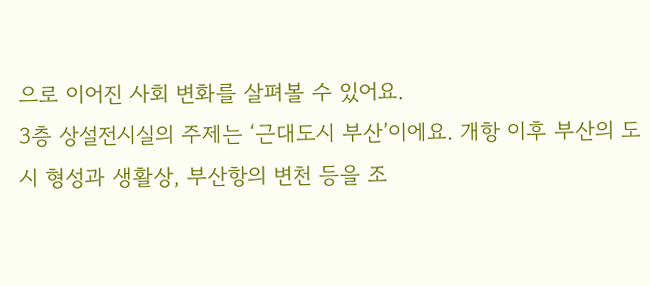으로 이어진 사회 변화를 살펴볼 수 있어요.
3층 상설전시실의 주제는 ‘근대도시 부산’이에요. 개항 이후 부산의 도시 형성과 생활상, 부산항의 변천 등을 조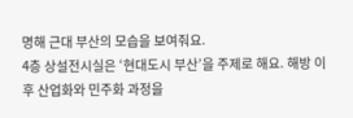명해 근대 부산의 모습을 보여줘요.
4층 상설전시실은 ‘현대도시 부산’을 주제로 해요. 해방 이후 산업화와 민주화 과정을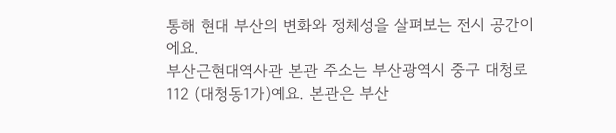통해 현대 부산의 변화와 정체성을 살펴보는 전시 공간이에요.
부산근현대역사관 본관 주소는 부산광역시 중구 대청로 112 (대청동1가)예요. 본관은 부산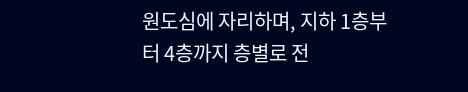원도심에 자리하며, 지하 1층부터 4층까지 층별로 전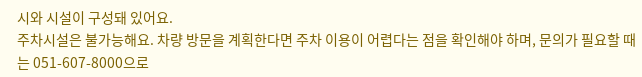시와 시설이 구성돼 있어요.
주차시설은 불가능해요. 차량 방문을 계획한다면 주차 이용이 어렵다는 점을 확인해야 하며, 문의가 필요할 때는 051-607-8000으로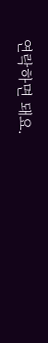연락하면 돼요.